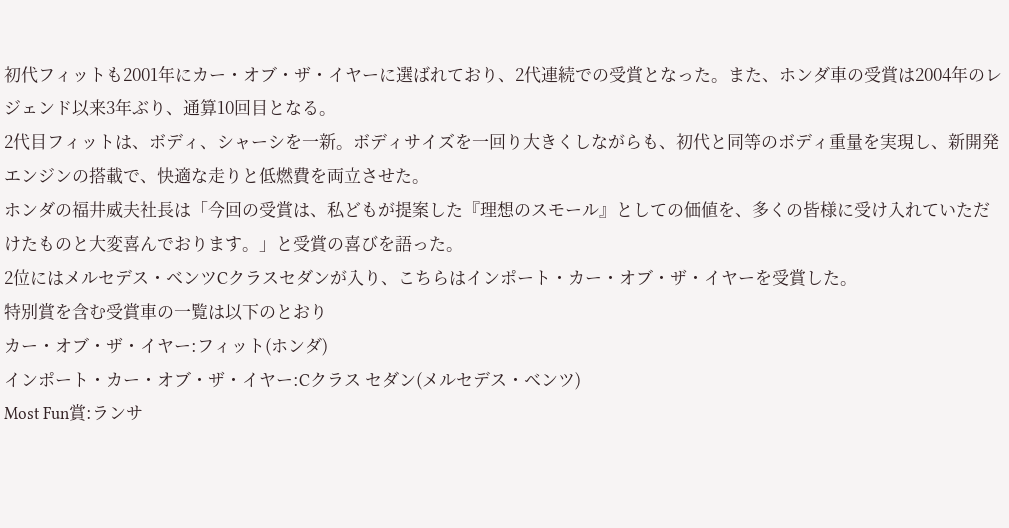初代フィットも2001年にカー・オブ・ザ・イヤーに選ばれており、2代連続での受賞となった。また、ホンダ車の受賞は2004年のレジェンド以来3年ぶり、通算10回目となる。
2代目フィットは、ボディ、シャーシを一新。ボディサイズを一回り大きくしながらも、初代と同等のボディ重量を実現し、新開発エンジンの搭載で、快適な走りと低燃費を両立させた。
ホンダの福井威夫社長は「今回の受賞は、私どもが提案した『理想のスモール』としての価値を、多くの皆様に受け入れていただけたものと大変喜んでおります。」と受賞の喜びを語った。
2位にはメルセデス・ベンツCクラスセダンが入り、こちらはインポート・カー・オブ・ザ・イヤーを受賞した。
特別賞を含む受賞車の一覧は以下のとおり
カー・オブ・ザ・イヤー:フィット(ホンダ)
インポート・カー・オブ・ザ・イヤー:Cクラス セダン(メルセデス・ベンツ)
Most Fun賞:ランサ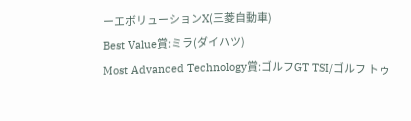ーエボリューションX(三菱自動車)
Best Value賞:ミラ(ダイハツ)
Most Advanced Technology賞:ゴルフGT TSI/ゴルフ トゥ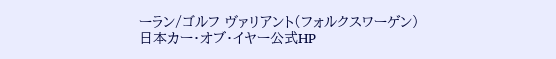ーラン/ゴルフ ヴァリアント(フォルクスワーゲン)
日本カー・オブ・イヤー公式HP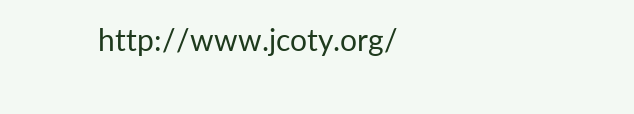http://www.jcoty.org/